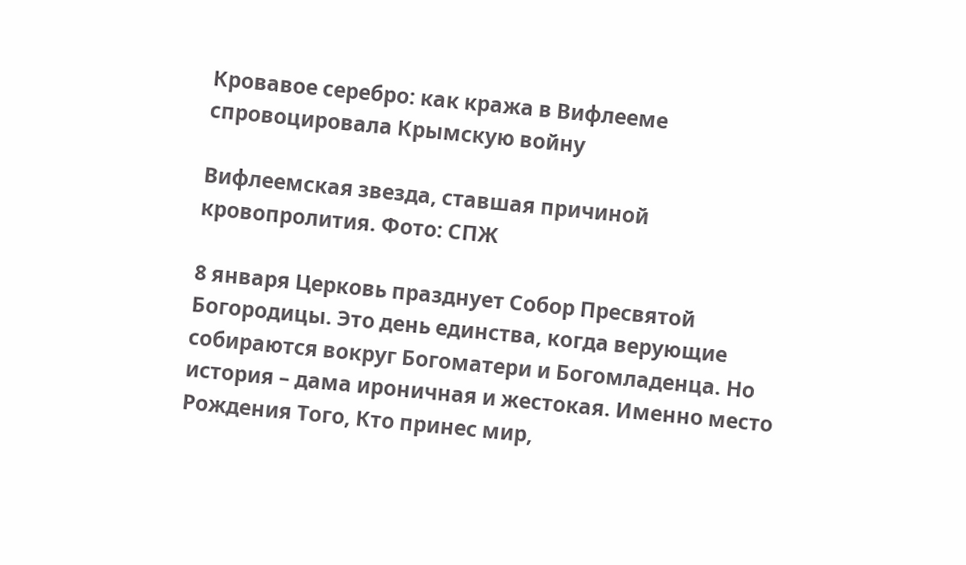Кровавое серебро: как кража в Вифлееме спровоцировала Крымскую войну

Вифлеемская звезда, ставшая причиной кровопролития. Фото: СПЖ

8 января Церковь празднует Собор Пресвятой Богородицы. Это день единства, когда верующие собираются вокруг Богоматери и Богомладенца. Но история – дама ироничная и жестокая. Именно место Рождения Того, Кто принес мир,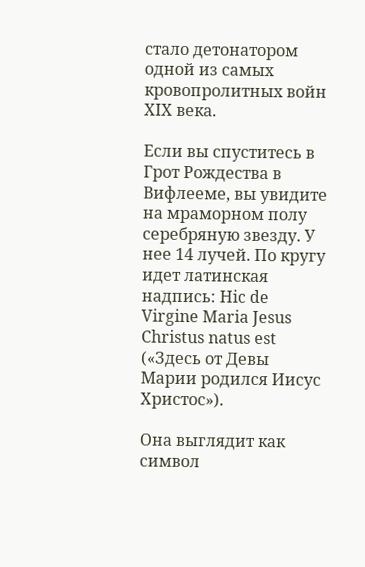стало детонатором одной из самых кровопролитных войн XIX века.

Если вы спуститесь в Грот Рождества в Вифлееме, вы увидите на мраморном полу серебряную звезду. У нее 14 лучей. По кругу идет латинская надпись: Hic de Virgine Maria Jesus Christus natus est («Здесь от Девы Марии родился Иисус Христос»).

Она выглядит как символ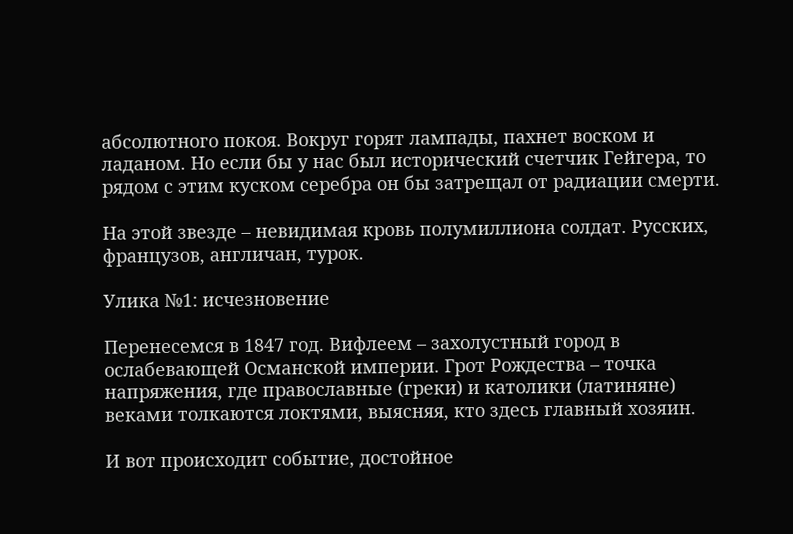абсолютного покоя. Вокруг горят лампады, пахнет воском и ладаном. Но если бы у нас был исторический счетчик Гейгера, то рядом с этим куском серебра он бы затрещал от радиации смерти.

На этой звезде – невидимая кровь полумиллиона солдат. Русских, французов, англичан, турок.

Улика №1: исчезновение

Перенесемся в 1847 год. Вифлеем – захолустный город в ослабевающей Османской империи. Грот Рождества – точка напряжения, где православные (греки) и католики (латиняне) веками толкаются локтями, выясняя, кто здесь главный хозяин.

И вот происходит событие, достойное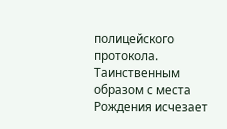полицейского протокола. Таинственным образом с места Рождения исчезает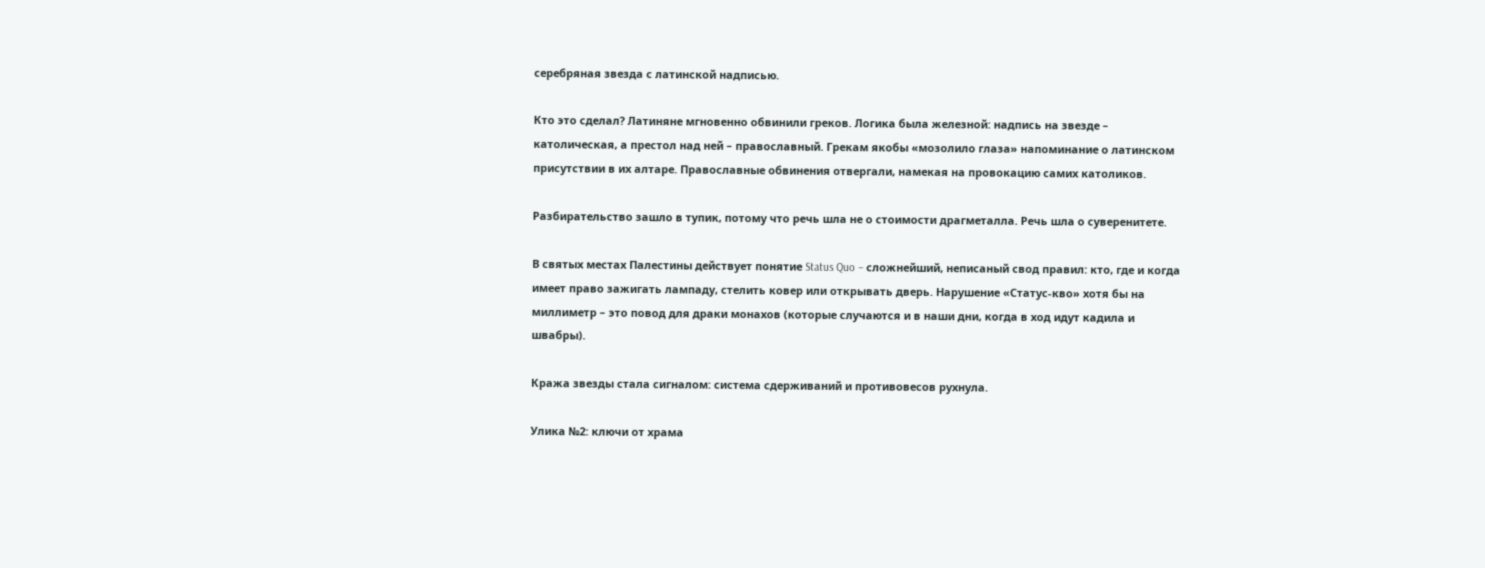серебряная звезда с латинской надписью.

Кто это сделал? Латиняне мгновенно обвинили греков. Логика была железной: надпись на звезде – католическая, а престол над ней – православный. Грекам якобы «мозолило глаза» напоминание о латинском присутствии в их алтаре. Православные обвинения отвергали, намекая на провокацию самих католиков.

Разбирательство зашло в тупик, потому что речь шла не о стоимости драгметалла. Речь шла о суверенитете.

В святых местах Палестины действует понятие Status Quo – сложнейший, неписаный свод правил: кто, где и когда имеет право зажигать лампаду, стелить ковер или открывать дверь. Нарушение «Статус-кво» хотя бы на миллиметр – это повод для драки монахов (которые случаются и в наши дни, когда в ход идут кадила и швабры).

Кража звезды стала сигналом: система сдерживаний и противовесов рухнула.

Улика №2: ключи от храма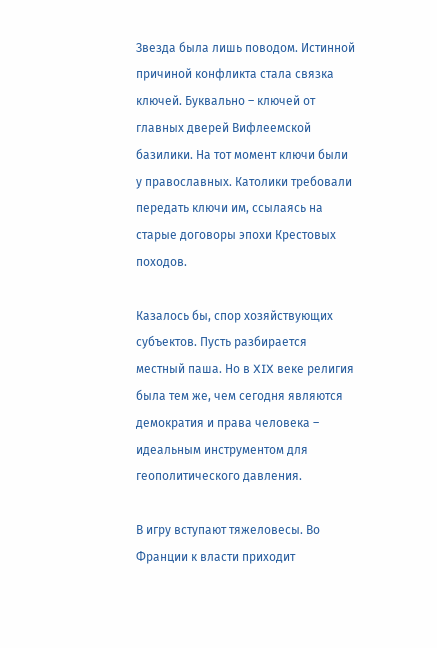Звезда была лишь поводом. Истинной причиной конфликта стала связка ключей. Буквально – ключей от главных дверей Вифлеемской базилики. На тот момент ключи были у православных. Католики требовали передать ключи им, ссылаясь на старые договоры эпохи Крестовых походов.

Казалось бы, спор хозяйствующих субъектов. Пусть разбирается местный паша. Но в XIX веке религия была тем же, чем сегодня являются демократия и права человека – идеальным инструментом для геополитического давления.

В игру вступают тяжеловесы. Во Франции к власти приходит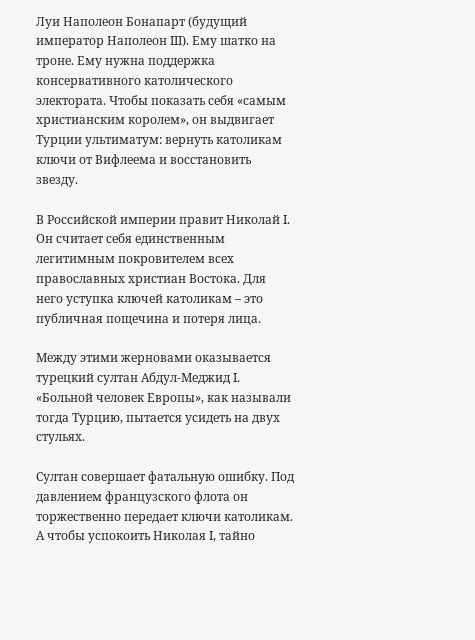Луи Наполеон Бонапарт (будущий император Наполеон III). Ему шатко на троне. Ему нужна поддержка консервативного католического электората. Чтобы показать себя «самым христианским королем», он выдвигает Турции ультиматум: вернуть католикам ключи от Вифлеема и восстановить звезду.

В Российской империи правит Николай I. Он считает себя единственным легитимным покровителем всех православных христиан Востока. Для него уступка ключей католикам – это публичная пощечина и потеря лица.

Между этими жерновами оказывается турецкий султан Абдул-Меджид I. «Больной человек Европы», как называли тогда Турцию, пытается усидеть на двух стульях.

Султан совершает фатальную ошибку. Под давлением французского флота он торжественно передает ключи католикам. А чтобы успокоить Николая I, тайно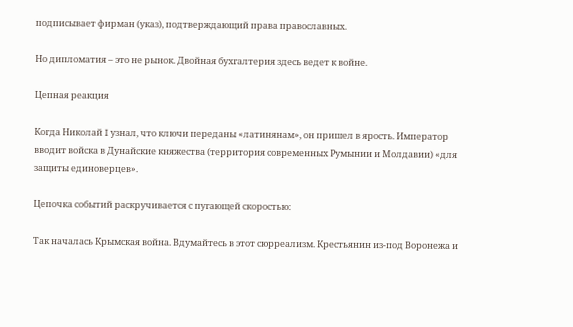подписывает фирман (указ), подтверждающий права православных.

Но дипломатия – это не рынок. Двойная бухгалтерия здесь ведет к войне.

Цепная реакция

Когда Николай I узнал, что ключи переданы «латинянам», он пришел в ярость. Император вводит войска в Дунайские княжества (территория современных Румынии и Молдавии) «для защиты единоверцев».

Цепочка событий раскручивается с пугающей скоростью:

Так началась Крымская война. Вдумайтесь в этот сюрреализм. Крестьянин из-под Воронежа и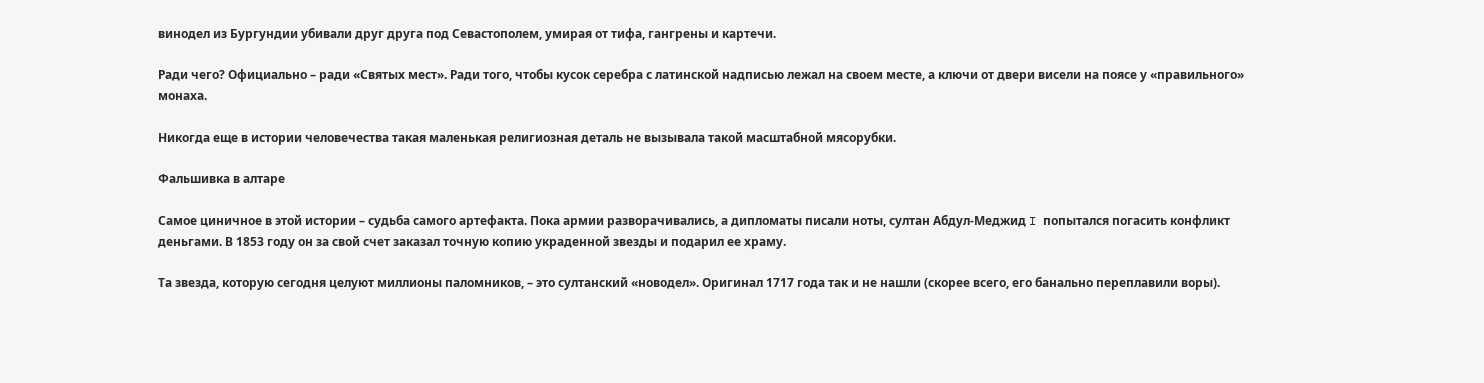винодел из Бургундии убивали друг друга под Севастополем, умирая от тифа, гангрены и картечи.

Ради чего? Официально – ради «Святых мест». Ради того, чтобы кусок серебра с латинской надписью лежал на своем месте, а ключи от двери висели на поясе у «правильного» монаха.

Никогда еще в истории человечества такая маленькая религиозная деталь не вызывала такой масштабной мясорубки.

Фальшивка в алтаре

Самое циничное в этой истории – судьба самого артефакта. Пока армии разворачивались, а дипломаты писали ноты, султан Абдул-Меджид I попытался погасить конфликт деньгами. В 1853 году он за свой счет заказал точную копию украденной звезды и подарил ее храму.

Та звезда, которую сегодня целуют миллионы паломников, – это султанский «новодел». Оригинал 1717 года так и не нашли (скорее всего, его банально переплавили воры).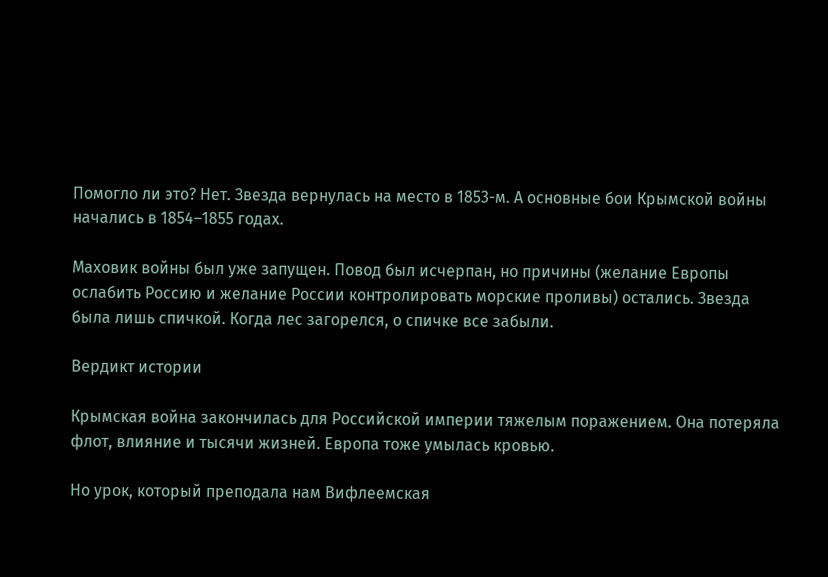Помогло ли это? Нет. Звезда вернулась на место в 1853-м. А основные бои Крымской войны начались в 1854–1855 годах.

Маховик войны был уже запущен. Повод был исчерпан, но причины (желание Европы ослабить Россию и желание России контролировать морские проливы) остались. Звезда была лишь спичкой. Когда лес загорелся, о спичке все забыли.

Вердикт истории

Крымская война закончилась для Российской империи тяжелым поражением. Она потеряла флот, влияние и тысячи жизней. Европа тоже умылась кровью.

Но урок, который преподала нам Вифлеемская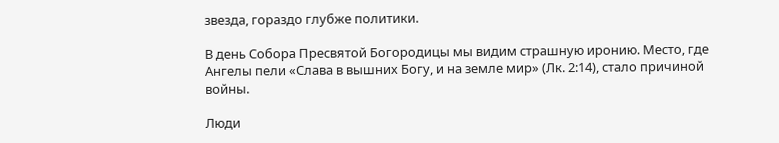звезда, гораздо глубже политики.

В день Собора Пресвятой Богородицы мы видим страшную иронию. Место, где Ангелы пели «Слава в вышних Богу, и на земле мир» (Лк. 2:14), стало причиной войны.

Люди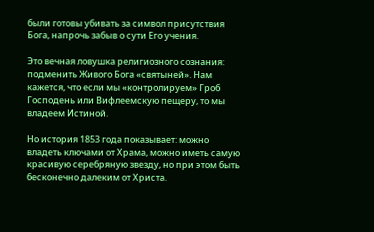были готовы убивать за символ присутствия Бога, напрочь забыв о сути Его учения.

Это вечная ловушка религиозного сознания: подменить Живого Бога «святыней». Нам кажется, что если мы «контролируем» Гроб Господень или Вифлеемскую пещеру, то мы владеем Истиной.

Но история 1853 года показывает: можно владеть ключами от Храма, можно иметь самую красивую серебряную звезду, но при этом быть бесконечно далеким от Христа.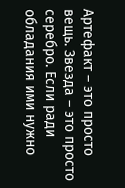Артефакт – это просто вещь. Звезда – это просто серебро. Если ради обладания ими нужно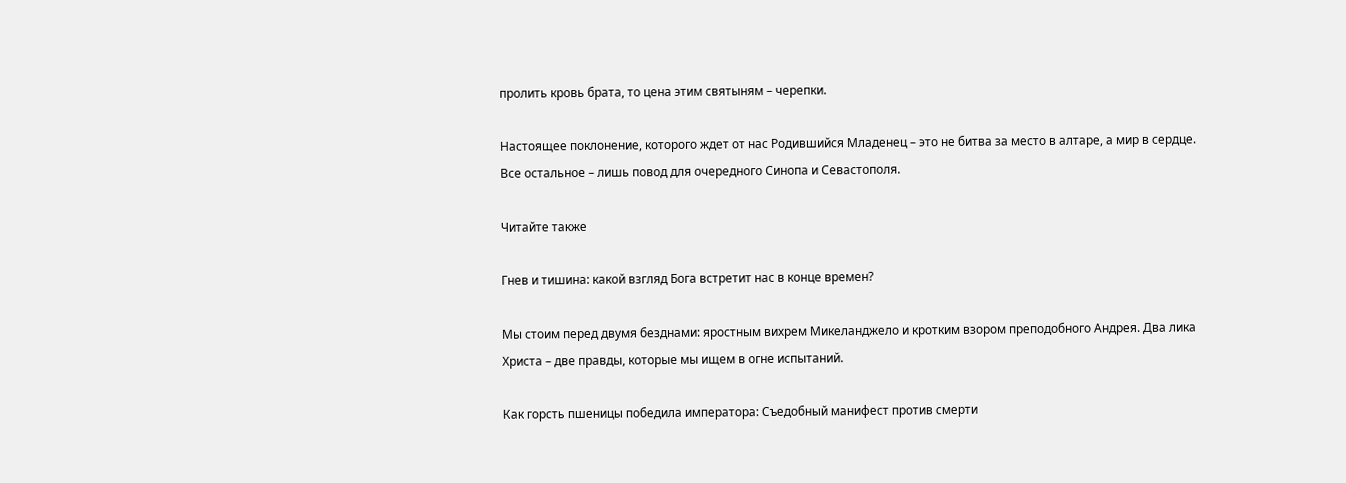пролить кровь брата, то цена этим святыням – черепки.

Настоящее поклонение, которого ждет от нас Родившийся Младенец – это не битва за место в алтаре, а мир в сердце. Все остальное – лишь повод для очередного Синопа и Севастополя.

Читайте также

Гнев и тишина: какой взгляд Бога встретит нас в конце времен?

Мы стоим перед двумя безднами: яростным вихрем Микеланджело и кротким взором преподобного Андрея. Два лика Христа – две правды, которые мы ищем в огне испытаний.

Как горсть пшеницы победила императора: Съедобный манифест против смерти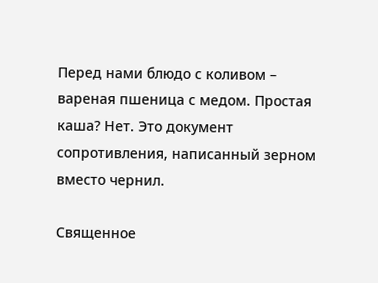Перед нами блюдо с коливом – вареная пшеница с медом. Простая каша? Нет. Это документ сопротивления, написанный зерном вместо чернил.

Священное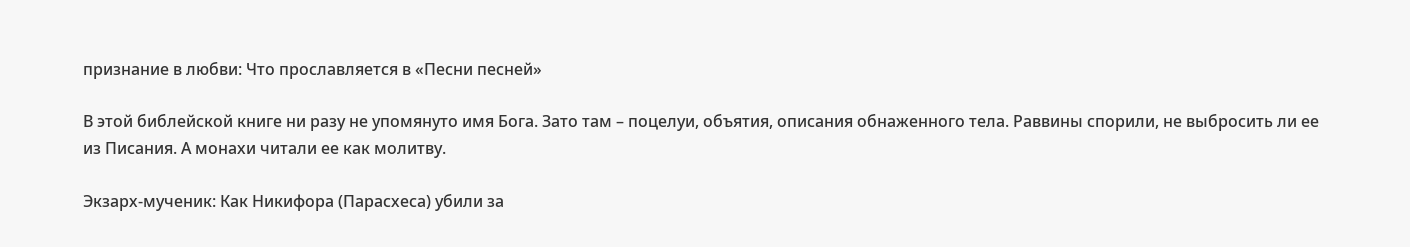признание в любви: Что прославляется в «Песни песней»

В этой библейской книге ни разу не упомянуто имя Бога. Зато там – поцелуи, объятия, описания обнаженного тела. Раввины спорили, не выбросить ли ее из Писания. А монахи читали ее как молитву.

Экзарх-мученик: Как Никифора (Парасхеса) убили за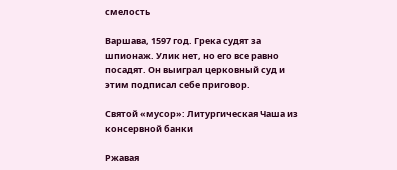смелость

Варшава, 1597 год. Грека судят за шпионаж. Улик нет, но его все равно посадят. Он выиграл церковный суд и этим подписал себе приговор.

Святой «мусор»: Литургическая Чаша из консервной банки

Ржавая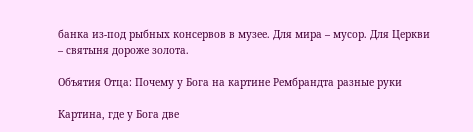банка из-под рыбных консервов в музее. Для мира – мусор. Для Церкви – святыня дороже золота.

Объятия Отца: Почему у Бога на картине Рембрандта разные руки

Картина, где у Бога две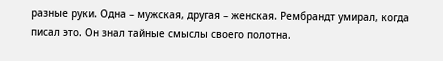разные руки. Одна – мужская, другая – женская. Рембрандт умирал, когда писал это. Он знал тайные смыслы своего полотна.